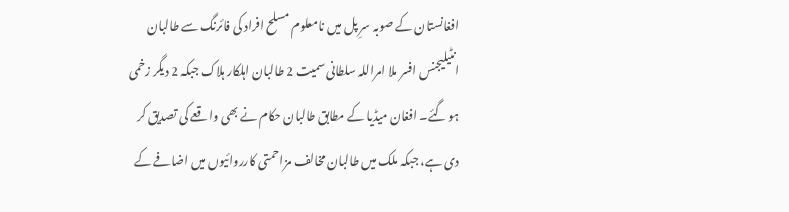افغانستان کے صوبہ سرِ پل میں نامعلوم مسلح افراد کی فائرنگ سے طالبان انٹیلیجنس افسر ملا امراللہ سلطانی سمیت 2 طالبان اہلکار ہلاک جبکہ 2 دیگر زخمی ہو گئے۔ افغان میڈیا کے مطابق طالبان حکام نے بھی واقعے کی تصدیق کر دی ہے، جبکہ ملک میں طالبان مخالف مزاحمتی کارروائیوں میں اضافے کے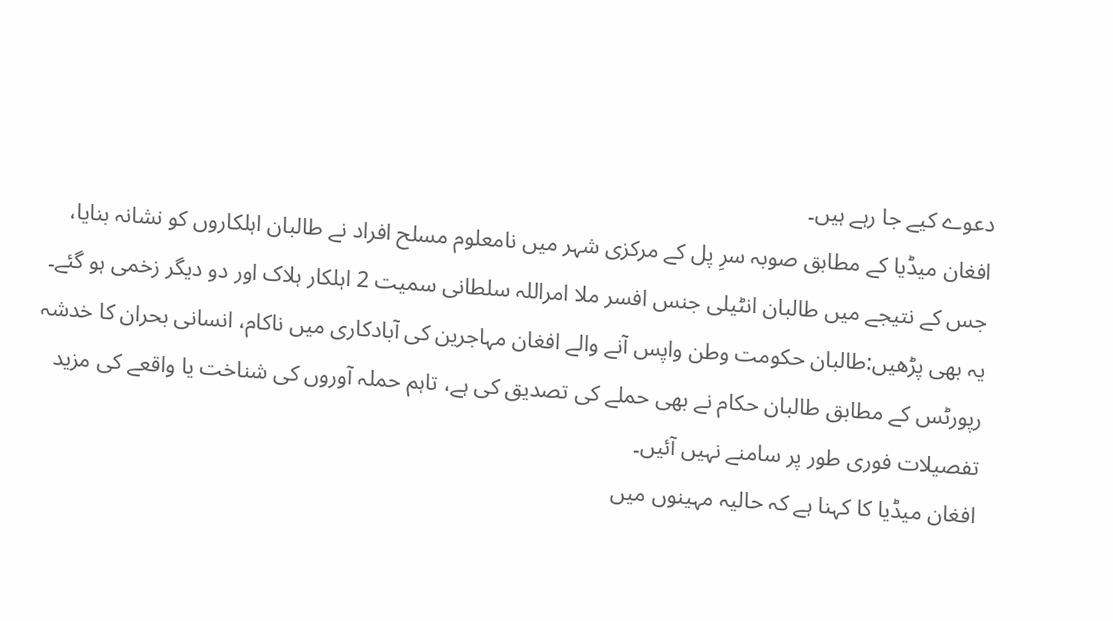دعوے کیے جا رہے ہیں۔
افغان میڈیا کے مطابق صوبہ سرِ پل کے مرکزی شہر میں نامعلوم مسلح افراد نے طالبان اہلکاروں کو نشانہ بنایا، جس کے نتیجے میں طالبان انٹیلی جنس افسر ملا امراللہ سلطانی سمیت 2 اہلکار ہلاک اور دو دیگر زخمی ہو گئے۔
یہ بھی پڑھیں:طالبان حکومت وطن واپس آنے والے افغان مہاجرین کی آبادکاری میں ناکام، انسانی بحران کا خدشہ
رپورٹس کے مطابق طالبان حکام نے بھی حملے کی تصدیق کی ہے، تاہم حملہ آوروں کی شناخت یا واقعے کی مزید تفصیلات فوری طور پر سامنے نہیں آئیں۔
افغان میڈیا کا کہنا ہے کہ حالیہ مہینوں میں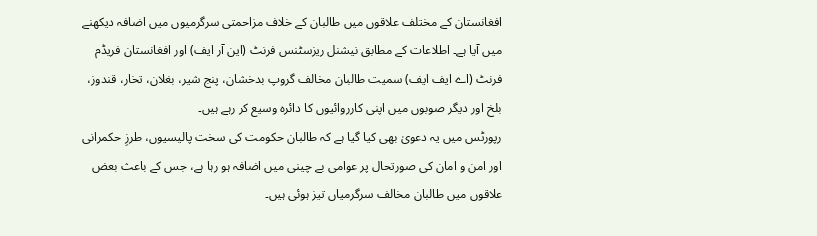افغانستان کے مختلف علاقوں میں طالبان کے خلاف مزاحمتی سرگرمیوں میں اضافہ دیکھنے میں آیا ہے۔ اطلاعات کے مطابق نیشنل ریزسٹنس فرنٹ (این آر ایف) اور افغانستان فریڈم فرنٹ (اے ایف ایف) سمیت طالبان مخالف گروپ بدخشان، پنج شیر، بغلان، تخار، قندوز، بلخ اور دیگر صوبوں میں اپنی کارروائیوں کا دائرہ وسیع کر رہے ہیں۔
رپورٹس میں یہ دعویٰ بھی کیا گیا ہے کہ طالبان حکومت کی سخت پالیسیوں، طرزِ حکمرانی اور امن و امان کی صورتحال پر عوامی بے چینی میں اضافہ ہو رہا ہے، جس کے باعث بعض علاقوں میں طالبان مخالف سرگرمیاں تیز ہوئی ہیں۔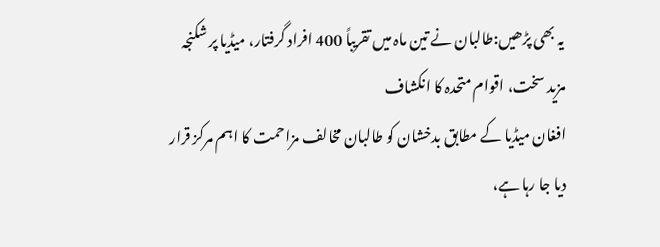یہ بھی پڑھیں:طالبان نے تین ماہ میں تقریباً 400 افراد گرفتار، میڈیا پر شکنجہ مزید سخت، اقوام متحدہ کا انکشاف
افغان میڈیا کے مطابق بدخشان کو طالبان مخالف مزاحمت کا اہم مرکز قرار دیا جا رہا ہے،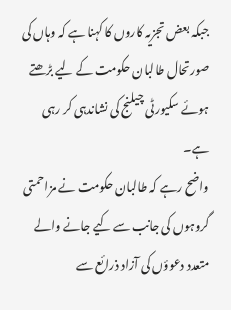جبکہ بعض تجزیہ کاروں کا کہنا ہے کہ وہاں کی صورتحال طالبان حکومت کے لیے بڑھتے ہوئے سکیورٹی چیلنج کی نشاندہی کر رہی ہے۔
واضح رہے کہ طالبان حکومت نے مزاحمتی گروہوں کی جانب سے کیے جانے والے متعدد دعوؤں کی آزاد ذرائع سے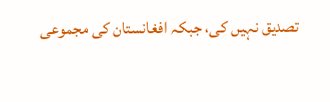تصدیق نہیں کی، جبکہ افغانستان کی مجموعی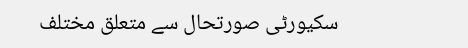سکیورٹی صورتحال سے متعلق مختلف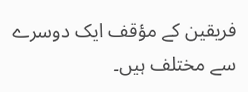فریقین کے مؤقف ایک دوسرے سے مختلف ہیں۔